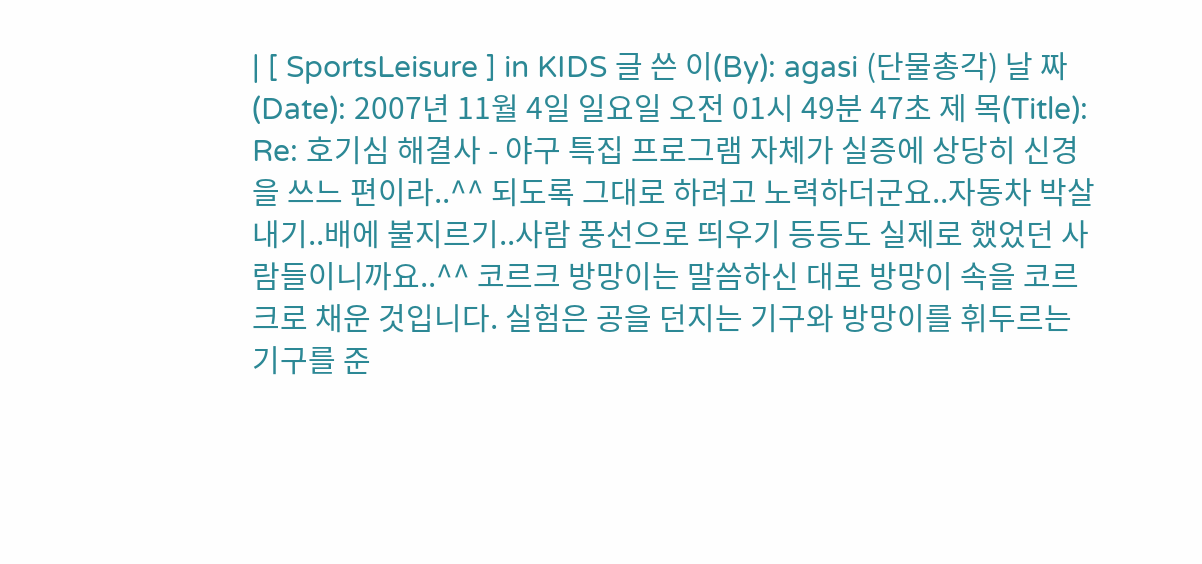| [ SportsLeisure ] in KIDS 글 쓴 이(By): agasi (단물총각) 날 짜 (Date): 2007년 11월 4일 일요일 오전 01시 49분 47초 제 목(Title): Re: 호기심 해결사 - 야구 특집 프로그램 자체가 실증에 상당히 신경을 쓰느 편이라..^^ 되도록 그대로 하려고 노력하더군요..자동차 박살내기..배에 불지르기..사람 풍선으로 띄우기 등등도 실제로 했었던 사람들이니까요..^^ 코르크 방망이는 말씀하신 대로 방망이 속을 코르크로 채운 것입니다. 실험은 공을 던지는 기구와 방망이를 휘두르는 기구를 준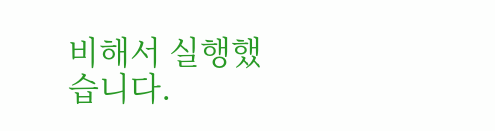비해서 실행했습니다.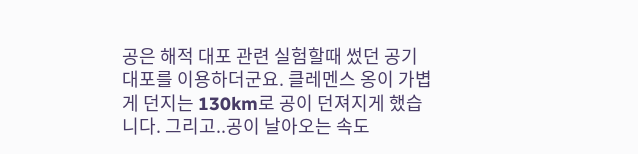공은 해적 대포 관련 실험할때 썼던 공기 대포를 이용하더군요. 클레멘스 옹이 가볍게 던지는 130km로 공이 던져지게 했습니다. 그리고..공이 날아오는 속도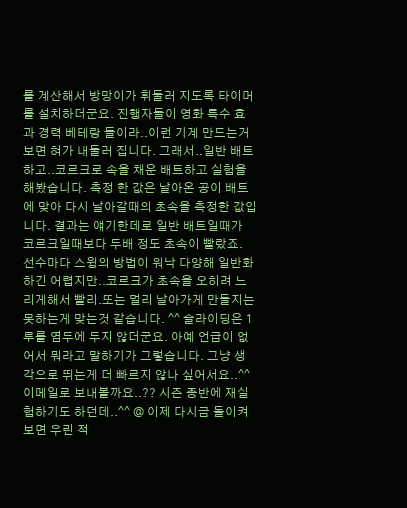를 계산해서 방망이가 휘둘러 지도록 타이머를 설치하더군요. 진행자들이 영화 특수 효과 경력 베테랑 들이라..이런 기계 만드는거 보면 혀가 내둘러 집니다. 그래서..일반 배트하고..코르크로 속을 채운 배트하고 실험을 해봤습니다. 측정 한 값은 날아온 공이 배트에 맞아 다시 날아갈때의 초속을 측정한 값입니다. 결과는 얘기한데로 일반 배트일때가 코르크일때보다 두배 정도 초속이 빨랐죠. 선수마다 스윙의 방법이 워낙 다양해 일반화 하긴 어렵지만..코르크가 초속을 오히려 느리게해서 빨리.또는 멀리 날아가게 만들지는 못하는게 맞는것 같습니다. ^^ 슬라이딩은 1루를 염두에 두지 않더군요. 아예 언급이 없어서 뭐라고 말하기가 그렇습니다. 그냥 생각으로 뛰는게 더 빠르지 않나 싶어서요..^^ 이메일로 보내볼까요..?? 시즌 종반에 재실험하기도 하던데..^^ @ 이제 다시금 돌이켜보면 우린 적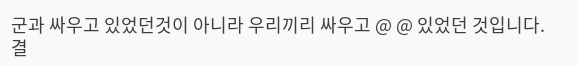군과 싸우고 있었던것이 아니라 우리끼리 싸우고 @ @ 있었던 것입니다. 결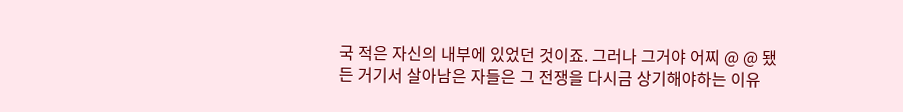국 적은 자신의 내부에 있었던 것이죠. 그러나 그거야 어찌 @ @ 됐든 거기서 살아남은 자들은 그 전쟁을 다시금 상기해야하는 이유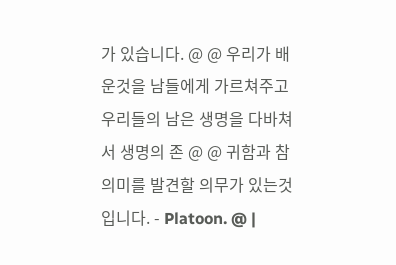가 있습니다. @ @ 우리가 배운것을 남들에게 가르쳐주고 우리들의 남은 생명을 다바쳐서 생명의 존 @ @ 귀함과 참의미를 발견할 의무가 있는것입니다. - Platoon. @ |